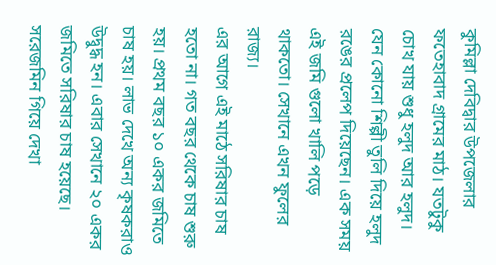কুমিল্লা দেবিদ্বার উপজেলার ফতেহাবাদ গ্রামের মাঠ। যতটুকু চোখ যায় শুধু হলুদ আর হলুদ। যেন কোনো শিল্পী তুলি দিয়ে হলুদ রঙের প্রলেপ দিয়েছেন। এক সময় এই জমি গুলো খালি পড়ে থাকতো। সেখানে এখন ফুলের রাজ্য।
এর আগে এই মাঠে সরিষার চাষ হতো না। গত বছর থেকে চাষ শুরু হয়। প্রথম বছর ১০ একর জমিতে চাষ হয়। লাভ দেখে অন্য কৃষকরাও উদ্বুদ্ধ হন। এবার সেখানে ২০ একর জমিতে সরিষার চাষ হয়েছে।
সরেজমিন গিয়ে দেখা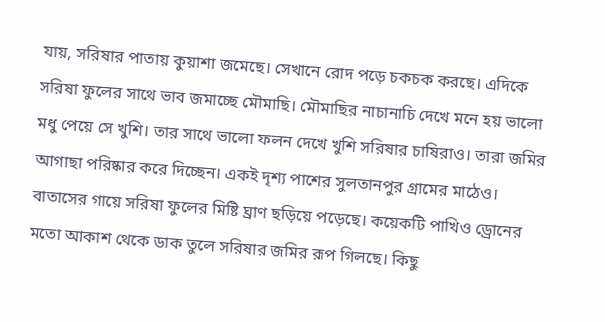যায়, সরিষার পাতায় কুয়াশা জমেছে। সেখানে রোদ পড়ে চকচক করছে। এদিকে সরিষা ফুলের সাথে ভাব জমাচ্ছে মৌমাছি। মৌমাছির নাচানাচি দেখে মনে হয় ভালো মধু পেয়ে সে খুশি। তার সাথে ভালো ফলন দেখে খুশি সরিষার চাষিরাও। তারা জমির আগাছা পরিষ্কার করে দিচ্ছেন। একই দৃশ্য পাশের সুলতানপুর গ্রামের মাঠেও। বাতাসের গায়ে সরিষা ফুলের মিষ্টি ঘ্রাণ ছড়িয়ে পড়েছে। কয়েকটি পাখিও ড্রোনের মতো আকাশ থেকে ডাক তুলে সরিষার জমির রূপ গিলছে। কিছু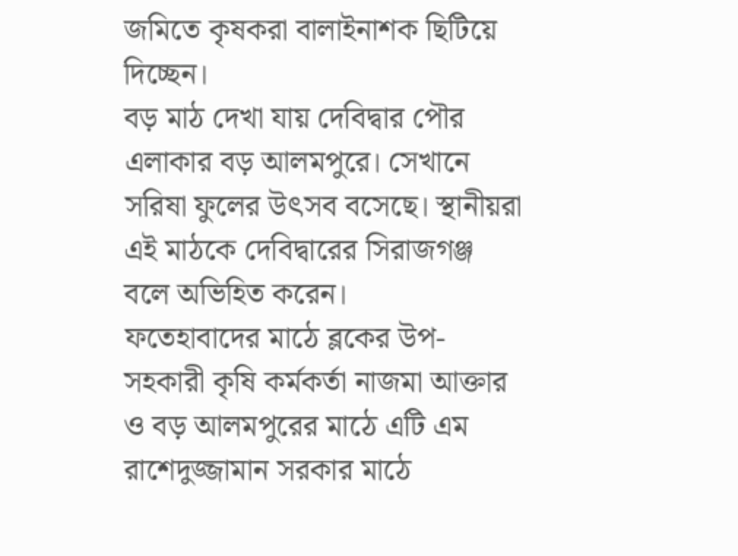জমিতে কৃষকরা বালাইনাশক ছিটিয়ে দিচ্ছেন।
বড় মাঠ দেখা যায় দেবিদ্বার পৌর এলাকার বড় আলমপুরে। সেখানে সরিষা ফুলের উৎসব বসেছে। স্থানীয়রা এই মাঠকে দেবিদ্বারের সিরাজগঞ্জ বলে অভিহিত করেন।
ফতেহাবাদের মাঠে ব্লকের উপ-সহকারী কৃষি কর্মকর্তা নাজমা আক্তার ও বড় আলমপুরের মাঠে এটি এম রাশেদুজ্জামান সরকার মাঠে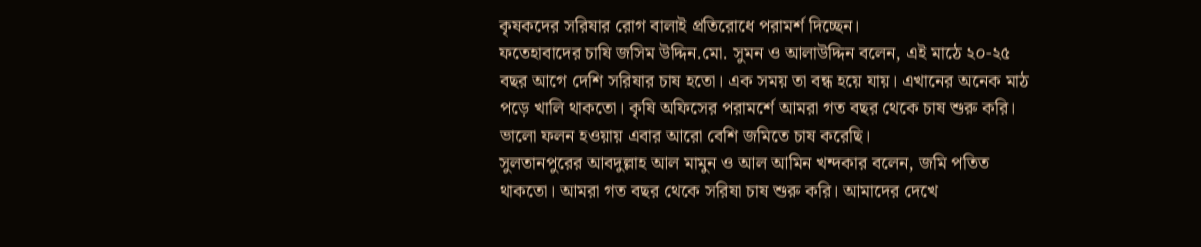কৃষকদের সরিষার রোগ বালাই প্রতিরোধে পরামর্শ দিচ্ছেন।
ফতেহাবাদের চাষি জসিম উদ্দিন.মো. সুমন ও আলাউদ্দিন বলেন, এই মাঠে ২০-২৫ বছর আগে দেশি সরিষার চাষ হতো। এক সময় তা বন্ধ হয়ে যায়। এখানের অনেক মাঠ পড়ে খালি থাকতো। কৃষি অফিসের পরামর্শে আমরা গত বছর থেকে চাষ শুরু করি। ভালো ফলন হওয়ায় এবার আরো বেশি জমিতে চাষ করেছি।
সুলতানপুরের আবদুল্লাহ আল মামুন ও আল আমিন খন্দকার বলেন, জমি পতিত থাকতো। আমরা গত বছর থেকে সরিষা চাষ শুরু করি। আমাদের দেখে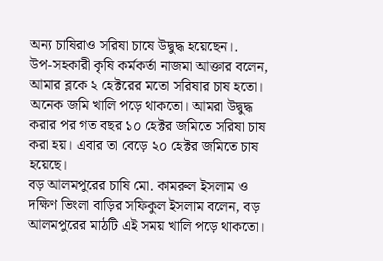অন্য চাষিরাও সরিষা চাষে উদ্বুদ্ধ হয়েছেন।.
উপ-সহকারী কৃষি কর্মকর্তা নাজমা আক্তার বলেন, আমার ব্লকে ২ হেক্টরের মতো সরিষার চাষ হতো। অনেক জমি খালি পড়ে থাকতো। আমরা উদ্বুদ্ধ করার পর গত বছর ১০ হেক্টর জমিতে সরিষা চাষ করা হয়। এবার তা বেড়ে ২০ হেক্টর জমিতে চাষ হয়েছে।
বড় আলমপুরের চাষি মো. কামরুল ইসলাম ও দক্ষিণ ভিংলা বাড়ির সফিকুল ইসলাম বলেন, বড় আলমপুরের মাঠটি এই সময় খালি পড়ে থাকতো।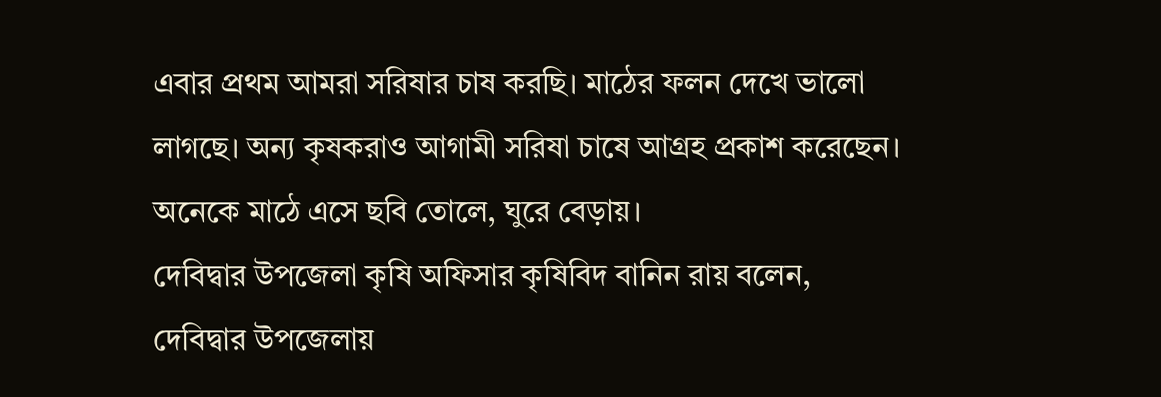এবার প্রথম আমরা সরিষার চাষ করছি। মাঠের ফলন দেখে ভালো লাগছে। অন্য কৃষকরাও আগামী সরিষা চাষে আগ্রহ প্রকাশ করেছেন। অনেকে মাঠে এসে ছবি তোলে, ঘুরে বেড়ায়।
দেবিদ্বার উপজেলা কৃষি অফিসার কৃষিবিদ বানিন রায় বলেন, দেবিদ্বার উপজেলায়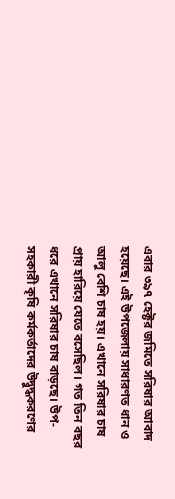এবার ৩৯৭ হেক্টর জমিতে সরিষার আবাদ হয়েছে। এই উপজেলায় সাধারণত ধান ও আলু বেশি চাষ হয়। এখানে সরিষার চাষ প্রায় হারিয়ে যেতে বসেছিল। গত তিন বছর ধরে এখানে সরিষার চাষ বাড়ছে। উপ-সহকারী কৃষি কর্মকর্তাদের উদ্বুদ্ধকরণের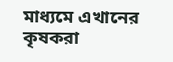মাধ্যমে এখানের কৃষকরা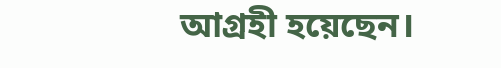আগ্রহী হয়েছেন।